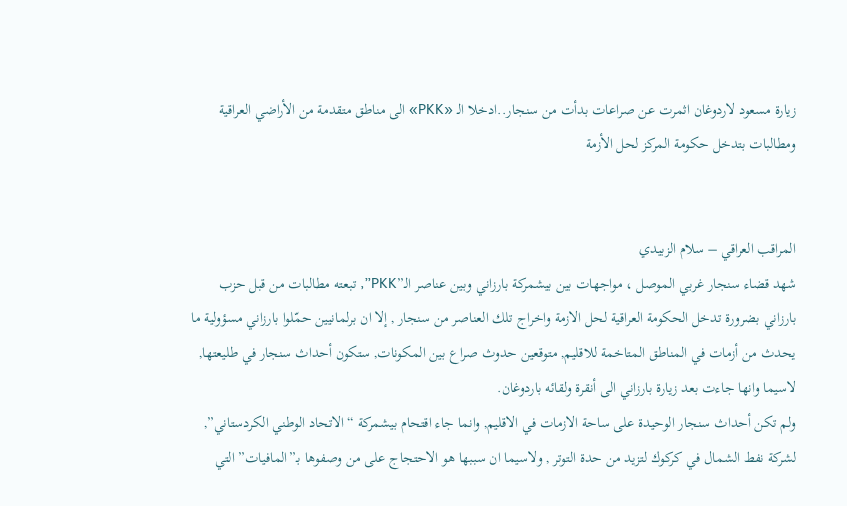زيارة مسعود لاردوغان اثمرت عن صراعات بدأت من سنجار..ادخلا الـ «PKK» الى مناطق متقدمة من الأراضي العراقية ومطالبات بتدخل حكومة المركز لحل الأزمة


المراقب العراقي – سلام الزبيدي
شهد قضاء سنجار غربي الموصل ، مواجهات بين بيشمركة بارزاني وبين عناصر الـ”PKK”, تبعته مطالبات من قبل حزب بارزاني بضرورة تدخل الحكومة العراقية لحل الازمة واخراج تلك العناصر من سنجار , إلا ان برلمانيين حمّلوا بارزاني مسؤولية ما يحدث من أزمات في المناطق المتاخمة للاقليم, متوقعين حدوث صراع بين المكونات, ستكون أحداث سنجار في طليعتها, لاسيما وانها جاءت بعد زيارة بارزاني الى أنقرة ولقائه باردوغان.
ولم تكن أحداث سنجار الوحيدة على ساحة الازمات في الاقليم, وانما جاء اقتحام بيشمركة “الاتحاد الوطني الكردستاني”, لشركة نفط الشمال في كركوك لتزيد من حدة التوتر , ولاسيما ان سببها هو الاحتجاج على من وصفوها بـ”المافيات” التي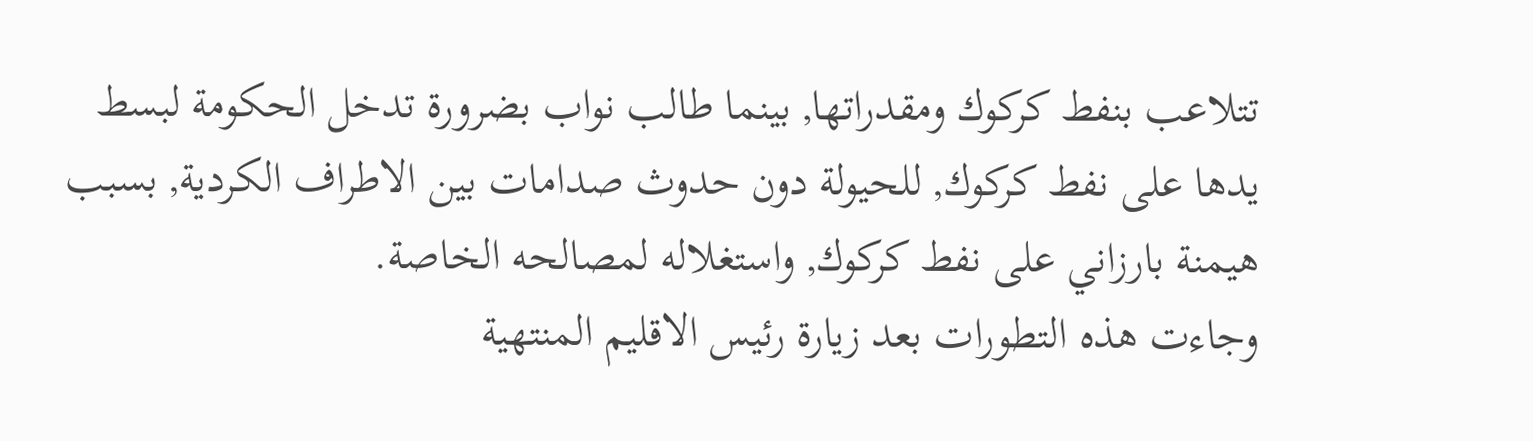تتلاعب بنفط كركوك ومقدراتها, بينما طالب نواب بضرورة تدخل الحكومة لبسط يدها على نفط كركوك, للحيولة دون حدوث صدامات بين الاطراف الكردية, بسبب هيمنة بارزاني على نفط كركوك, واستغلاله لمصالحه الخاصة.
وجاءت هذه التطورات بعد زيارة رئيس الاقليم المنتهية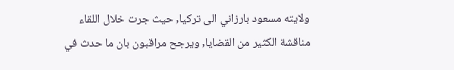ولايته مسعود بارزاني الى تركيا, حيث جرت خلال اللقاء مناقشة الكثير من القضايا, ويرجح مراقبون بان ما حدث في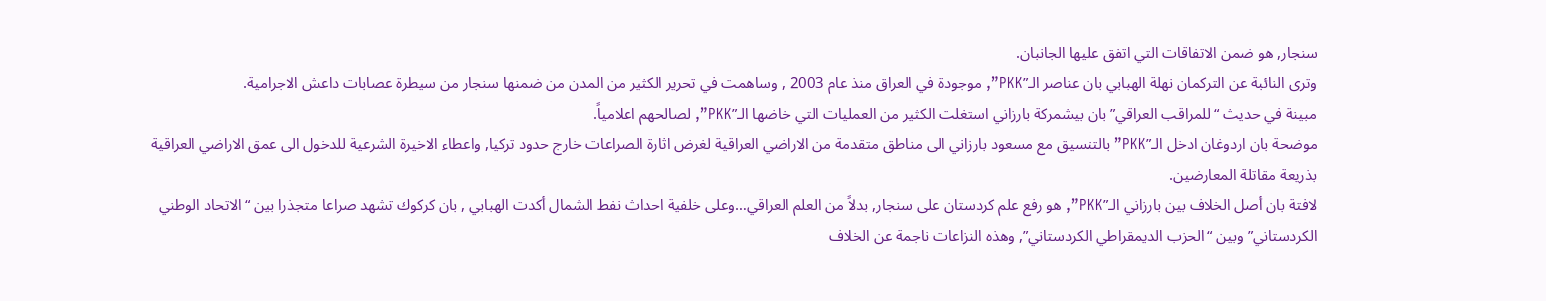سنجار, هو ضمن الاتفاقات التي اتفق عليها الجانبان.
وترى النائبة عن التركمان نهلة الهبابي بان عناصر الـ”PKK”, موجودة في العراق منذ عام 2003 , وساهمت في تحرير الكثير من المدن من ضمنها سنجار من سيطرة عصابات داعش الاجرامية.
مبينة في حديث “للمراقب العراقي” بان بيشمركة بارزاني استغلت الكثير من العمليات التي خاضها الـ”PKK”, لصالحهم اعلامياً.
موضحة بان اردوغان ادخل الـ”PKK” بالتنسيق مع مسعود بارزاني الى مناطق متقدمة من الاراضي العراقية لغرض اثارة الصراعات خارج حدود تركيا, واعطاء الاخيرة الشرعية للدخول الى عمق الاراضي العراقية بذريعة مقاتلة المعارضين.
لافتة بان أصل الخلاف بين بارزاني الـ”PKK”, هو رفع علم كردستان على سنجار, بدلاً من العلم العراقي…وعلى خلفية احداث نفط الشمال أكدت الهبابي , بان كركوك تشهد صراعا متجذرا بين “الاتحاد الوطني الكردستاني” وبين “الحزب الديمقراطي الكردستاني”, وهذه النزاعات ناجمة عن الخلاف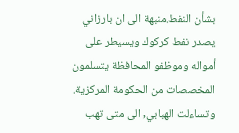بشأن النفط.منبهة الى ان بارزاني يصدر نفط كركوك ويسيطر على أمواله وموظفو المحافظة يتسلمون المخصصات من الحكومة المركزية.
وتساءلت الهبابي, الى متى تهب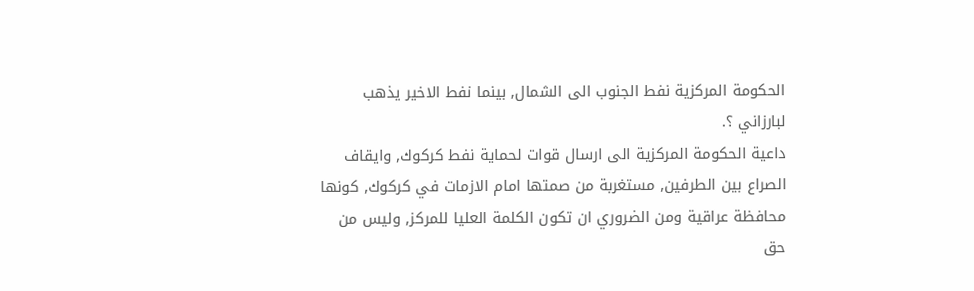الحكومة المركزية نفط الجنوب الى الشمال, بينما نفط الاخير يذهب لبارزاني ؟.
داعية الحكومة المركزية الى ارسال قوات لحماية نفط كركوك, وايقاف الصراع بين الطرفين, مستغربة من صمتها امام الازمات في كركوك, كونها محافظة عراقية ومن الضروري ان تكون الكلمة العليا للمركز, وليس من حق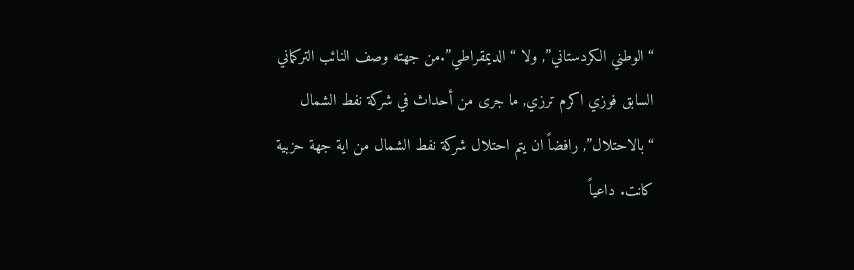“الوطني الكردستاني”, ولا “الديمقراطي”.من جهته وصف النائب التركماني السابق فوزي اكرم ترزي, ما جرى من أحداث في شركة نفط الشمال “بالاحتلال”, رافضاً ان يتم احتلال شركة نفط الشمال من اية جهة حزبية كانت. داعياً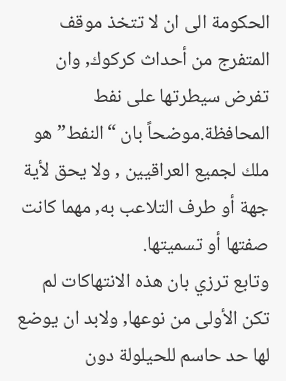الحكومة الى ان لا تتخذ موقف المتفرج من أحداث كركوك, وان تفرض سيطرتها على نفط المحافظة.موضحاً بان “النفط” هو ملك لجميع العراقيين , ولا يحق لأية جهة أو طرف التلاعب به, مهما كانت صفتها أو تسميتها.
وتابع ترزي بان هذه الانتهاكات لم تكن الأولى من نوعها, ولابد ان يوضع لها حد حاسم للحيلولة دون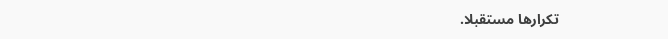تكرارها مستقبلا.